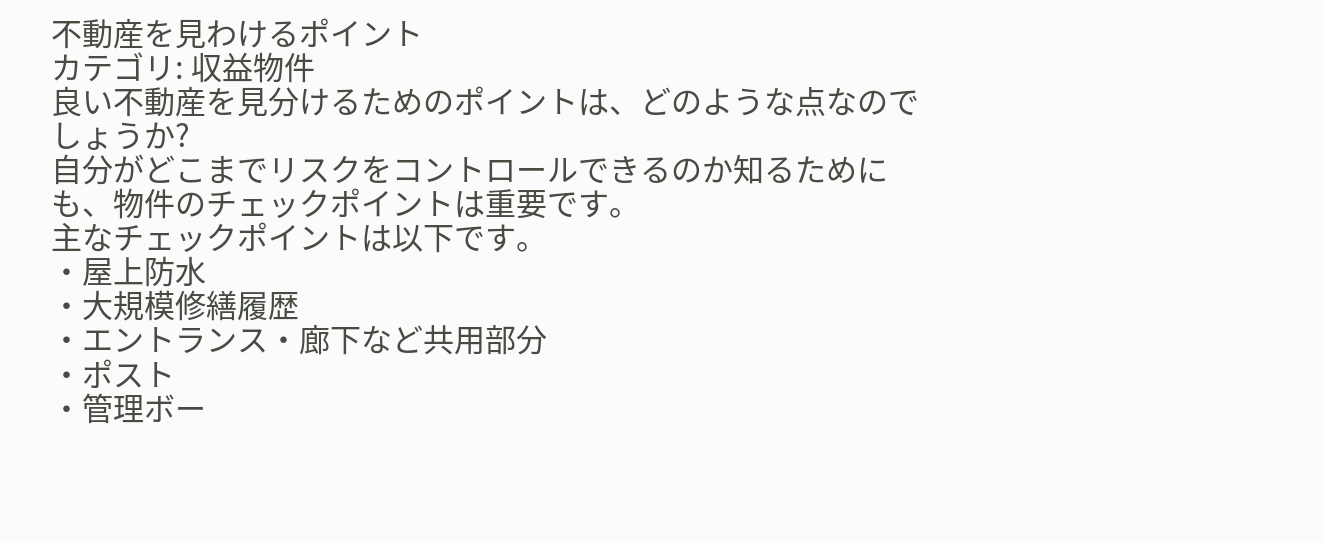不動産を見わけるポイント
カテゴリ: 収益物件
良い不動産を見分けるためのポイントは、どのような点なのでしょうか?
自分がどこまでリスクをコントロールできるのか知るためにも、物件のチェックポイントは重要です。
主なチェックポイントは以下です。
・屋上防水
・大規模修繕履歴
・エントランス・廊下など共用部分
・ポスト
・管理ボー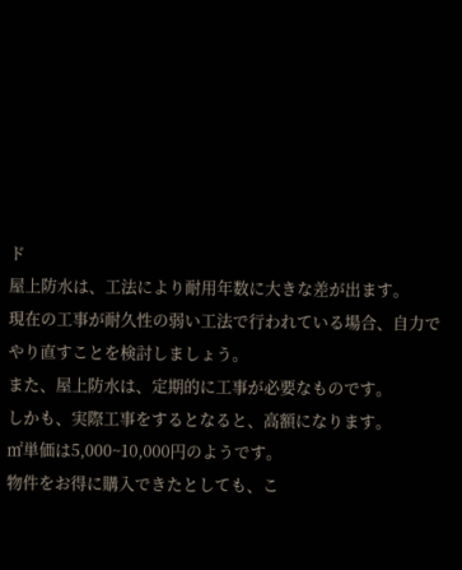ド
屋上防水は、工法により耐用年数に大きな差が出ます。
現在の工事が耐久性の弱い工法で行われている場合、自力でやり直すことを検討しましょう。
また、屋上防水は、定期的に工事が必要なものです。
しかも、実際工事をするとなると、高額になります。
㎡単価は5,000~10,000円のようです。
物件をお得に購入できたとしても、こ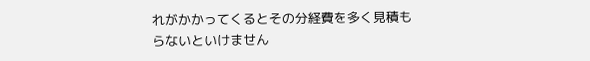れがかかってくるとその分経費を多く見積もらないといけません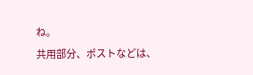ね。
共用部分、ポストなどは、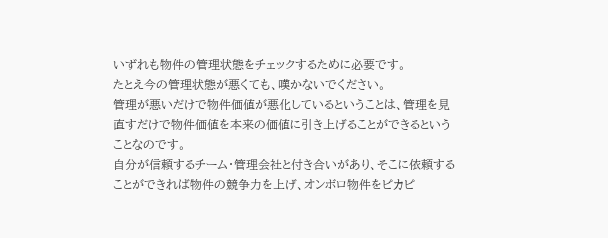いずれも物件の管理状態をチェックするために必要です。
たとえ今の管理状態が悪くても、嘆かないでください。
管理が悪いだけで物件価値が悪化しているということは、管理を見直すだけで物件価値を本来の価値に引き上げることができるということなのです。
自分が信頼するチーム・管理会社と付き合いがあり、そこに依頼することができれば物件の競争力を上げ、オンボロ物件をピカピ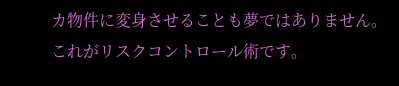カ物件に変身させることも夢ではありません。
これがリスクコントロール術です。